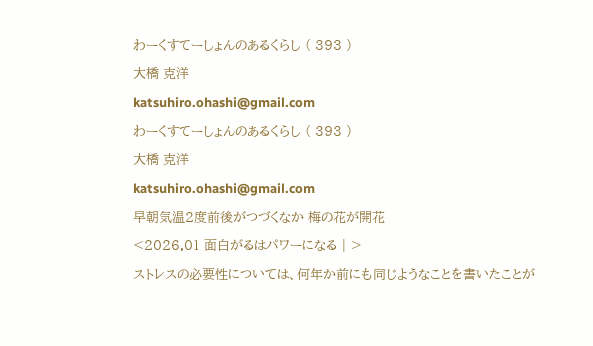わーくすてーしょんのあるくらし ( 393 )
大橋 克洋
katsuhiro.ohashi@gmail.com
わーくすてーしょんのあるくらし ( 393 )
大橋 克洋
katsuhiro.ohashi@gmail.com
早朝気温2度前後がつづくなか 梅の花が開花
<2026.01 面白がるはパワーになる | >
ストレスの必要性については、何年か前にも同じようなことを書いたことが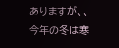ありますが、、
今年の冬は寒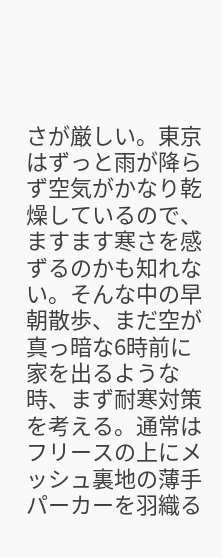さが厳しい。東京はずっと雨が降らず空気がかなり乾燥しているので、ますます寒さを感ずるのかも知れない。そんな中の早朝散歩、まだ空が真っ暗な6時前に家を出るような時、まず耐寒対策を考える。通常はフリースの上にメッシュ裏地の薄手パーカーを羽織る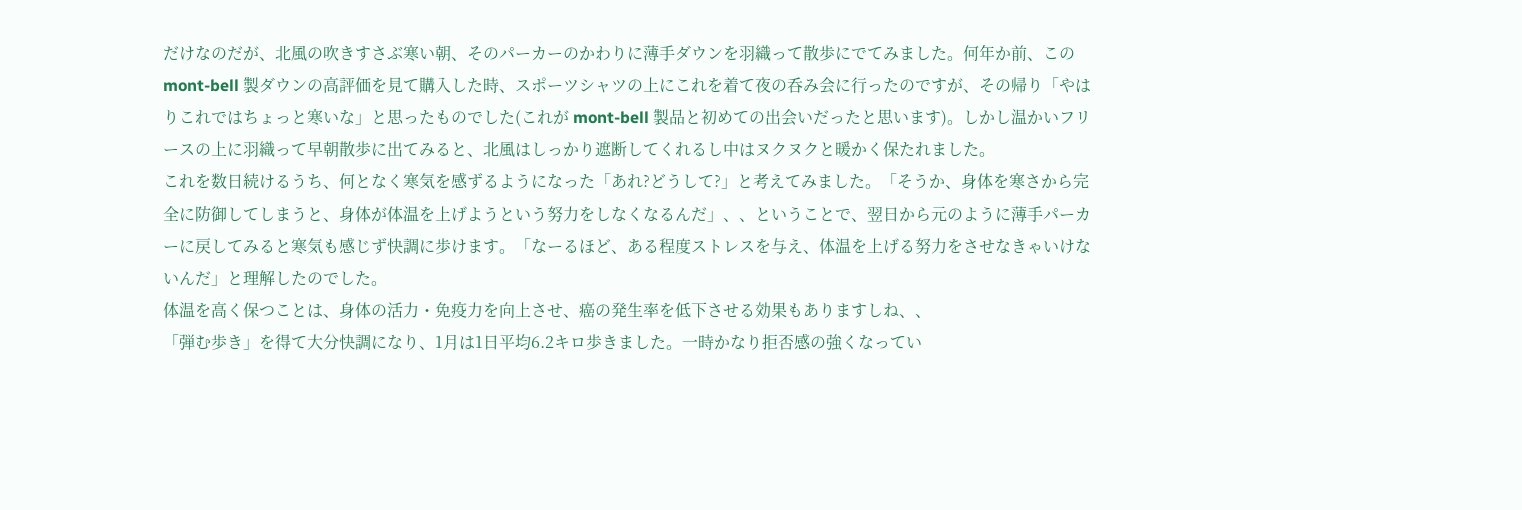だけなのだが、北風の吹きすさぶ寒い朝、そのパーカーのかわりに薄手ダウンを羽織って散歩にでてみました。何年か前、このmont-bell 製ダウンの高評価を見て購入した時、スポーツシャツの上にこれを着て夜の呑み会に行ったのですが、その帰り「やはりこれではちょっと寒いな」と思ったものでした(これが mont-bell 製品と初めての出会いだったと思います)。しかし温かいフリースの上に羽織って早朝散歩に出てみると、北風はしっかり遮断してくれるし中はヌクヌクと暖かく保たれました。
これを数日続けるうち、何となく寒気を感ずるようになった「あれ?どうして?」と考えてみました。「そうか、身体を寒さから完全に防御してしまうと、身体が体温を上げようという努力をしなくなるんだ」、、ということで、翌日から元のように薄手パーカーに戻してみると寒気も感じず快調に歩けます。「なーるほど、ある程度ストレスを与え、体温を上げる努力をさせなきゃいけないんだ」と理解したのでした。
体温を高く保つことは、身体の活力・免疫力を向上させ、癌の発生率を低下させる効果もありますしね、、
「弾む歩き」を得て大分快調になり、1月は1日平均6.2キロ歩きました。一時かなり拒否感の強くなってい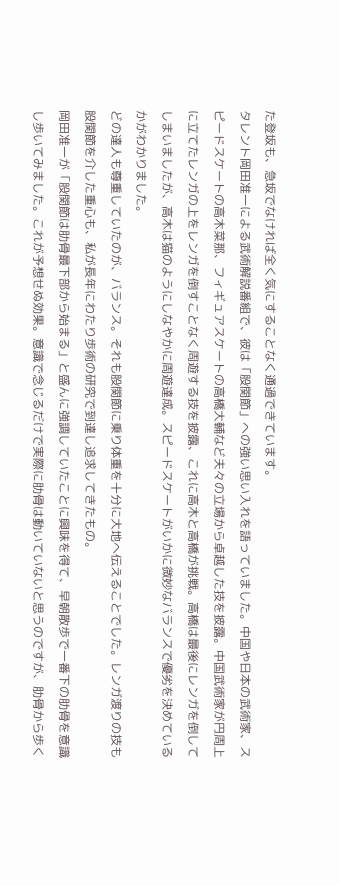た登坂も、急坂でなければ全く気にすることなく通過できています。
タレント岡田准一による武術解説番組で、彼は「股関節」への強い思い入れを語っていました。中国や日本の武術家、スピードスケートの高木菜那、フィギュアスケートの高橋大輔など夫々の立場から卓越した技を披露。中国武術家が円周上に立てたレンガの上をレンガを倒すことなく周遊する技を披露、これに高木と高橋が挑戦。高橋は最後にレンガを倒してしまいましたが、高木は猫のようにしなやかに周遊達成。スピードスケートがいかに微妙なバランスで優劣を決めているかがわかりました。
どの達人も尊重していたのが、バランス。それも股関節に乗り体重を十分に大地へ伝えることでした。レンガ渡りの技も股関節を介した重心も、私が長年にわたり歩術の研究で到達し追求してきたもの。
岡田准一が「股関節は肋骨最下部から始まる」と盛んに強調していたことに興味を得て、早朝散歩で一番下の肋骨を意識し歩いてみました。これが予想せぬ効果。意識で念じるだけで実際に肋骨は動いていないと思うのですが、肋骨から歩く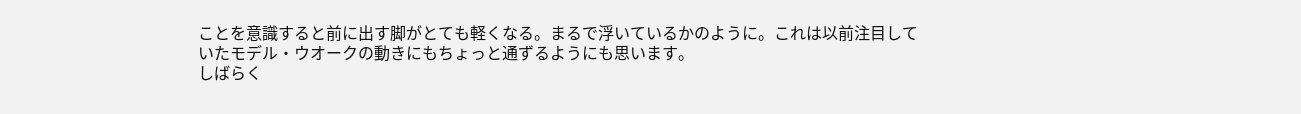ことを意識すると前に出す脚がとても軽くなる。まるで浮いているかのように。これは以前注目していたモデル・ウオークの動きにもちょっと通ずるようにも思います。
しばらく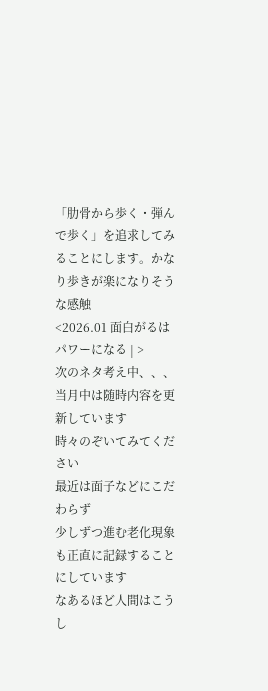「肋骨から歩く・弾んで歩く」を追求してみることにします。かなり歩きが楽になりそうな感触
<2026.01 面白がるはパワーになる | >
次のネタ考え中、、、
当月中は随時内容を更新しています
時々のぞいてみてください
最近は面子などにこだわらず
少しずつ進む老化現象も正直に記録することにしています
なあるほど人間はこうし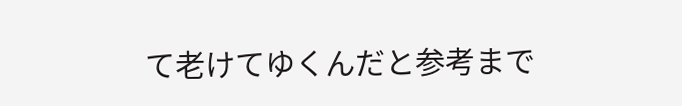て老けてゆくんだと参考まで